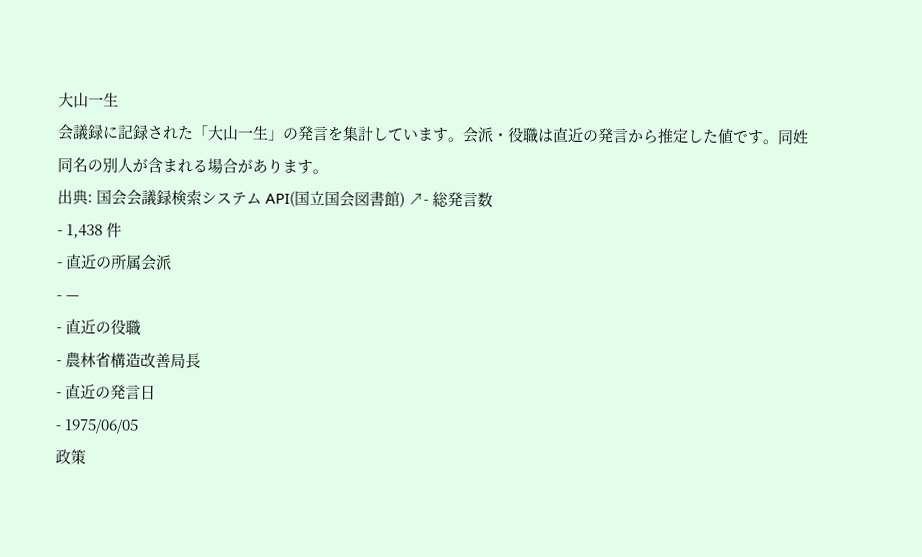大山一生
会議録に記録された「大山一生」の発言を集計しています。会派・役職は直近の発言から推定した値です。同姓同名の別人が含まれる場合があります。
出典: 国会会議録検索システム API(国立国会図書館) ↗- 総発言数
- 1,438 件
- 直近の所属会派
- —
- 直近の役職
- 農林省構造改善局長
- 直近の発言日
- 1975/06/05
政策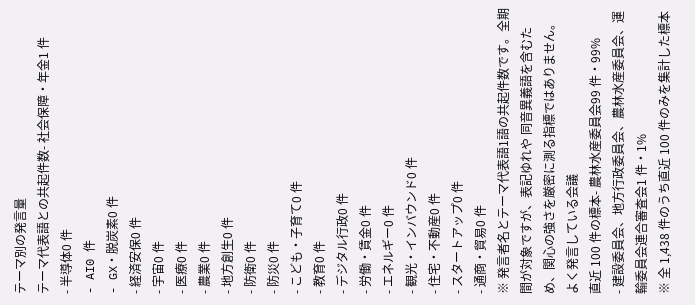テーマ別の発言量
テーマ代表語との共起件数- 社会保障・年金1 件
- 半導体0 件
- AI0 件
- GX・脱炭素0 件
- 経済安保0 件
- 宇宙0 件
- 医療0 件
- 農業0 件
- 地方創生0 件
- 防衛0 件
- 防災0 件
- こども・子育て0 件
- 教育0 件
- デジタル行政0 件
- 労働・賃金0 件
- エネルギー0 件
- 観光・インバウンド0 件
- 住宅・不動産0 件
- スタートアップ0 件
- 通商・貿易0 件
※ 発言者名とテーマ代表語1語の共起件数です。全期間が対象ですが、表記ゆれや 同音異義語を含むため、関心の強さを厳密に測る指標ではありません。
よく発言している会議
直近 100 件の標本- 農林水産委員会99 件・99%
- 建設委員会、地方行政委員会、農林水産委員会、運輸委員会連合審査会1 件・1%
※ 全 1,438 件のうち直近 100 件のみを集計した標本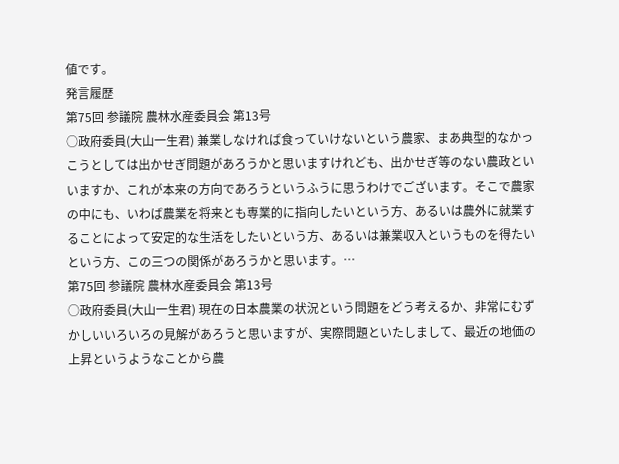値です。
発言履歴
第75回 参議院 農林水産委員会 第13号
○政府委員(大山一生君) 兼業しなければ食っていけないという農家、まあ典型的なかっこうとしては出かせぎ問題があろうかと思いますけれども、出かせぎ等のない農政といいますか、これが本来の方向であろうというふうに思うわけでございます。そこで農家の中にも、いわば農業を将来とも専業的に指向したいという方、あるいは農外に就業することによって安定的な生活をしたいという方、あるいは兼業収入というものを得たいという方、この三つの関係があろうかと思います。…
第75回 参議院 農林水産委員会 第13号
○政府委員(大山一生君) 現在の日本農業の状況という問題をどう考えるか、非常にむずかしいいろいろの見解があろうと思いますが、実際問題といたしまして、最近の地価の上昇というようなことから農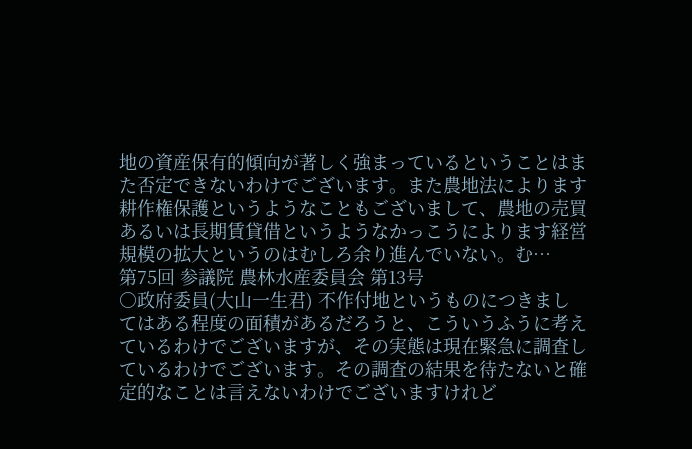地の資産保有的傾向が著しく強まっているということはまた否定できないわけでございます。また農地法によります耕作権保護というようなこともございまして、農地の売買あるいは長期賃貸借というようなかっこうによります経営規模の拡大というのはむしろ余り進んでいない。む…
第75回 参議院 農林水産委員会 第13号
○政府委員(大山一生君) 不作付地というものにつきましてはある程度の面積があるだろうと、こういうふうに考えているわけでございますが、その実態は現在緊急に調査しているわけでございます。その調査の結果を待たないと確定的なことは言えないわけでございますけれど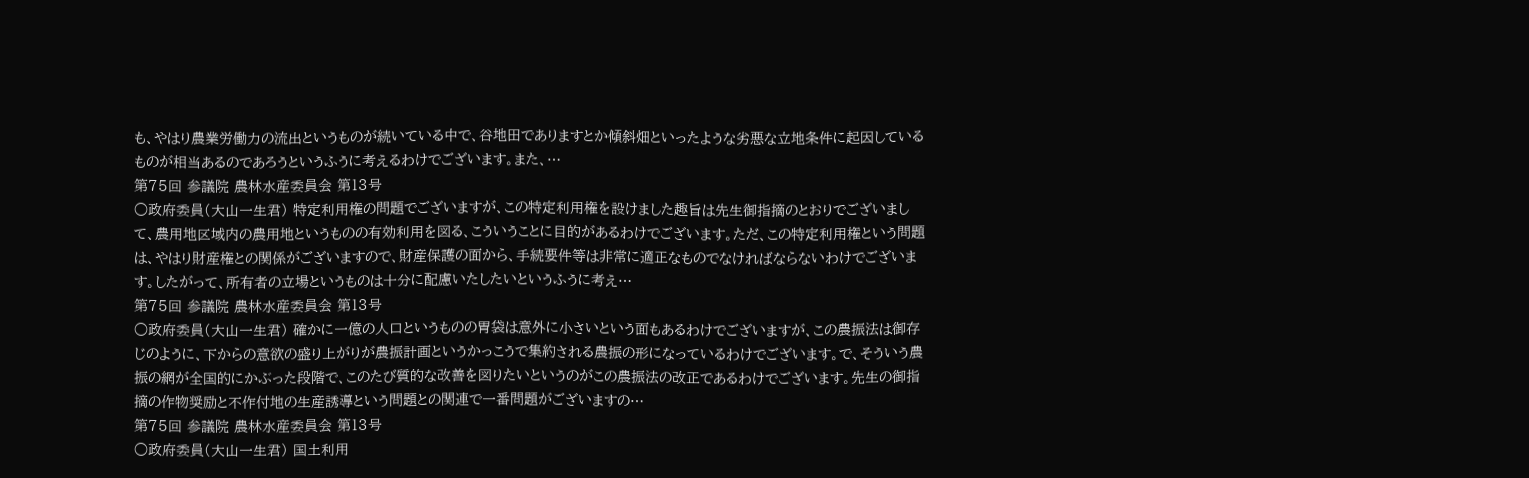も、やはり農業労働力の流出というものが続いている中で、谷地田でありますとか傾斜畑といったような劣悪な立地条件に起因しているものが相当あるのであろうというふうに考えるわけでございます。また、…
第75回 参議院 農林水産委員会 第13号
○政府委員(大山一生君) 特定利用権の問題でございますが、この特定利用権を設けました趣旨は先生御指摘のとおりでございまして、農用地区域内の農用地というものの有効利用を図る、こういうことに目的があるわけでございます。ただ、この特定利用権という問題は、やはり財産権との関係がございますので、財産保護の面から、手続要件等は非常に適正なものでなければならないわけでございます。したがって、所有者の立場というものは十分に配慮いたしたいというふうに考え…
第75回 参議院 農林水産委員会 第13号
○政府委員(大山一生君) 確かに一億の人口というものの胃袋は意外に小さいという面もあるわけでございますが、この農振法は御存じのように、下からの意欲の盛り上がりが農振計画というかっこうで集約される農振の形になっているわけでございます。で、そういう農振の網が全国的にかぶった段階で、このたび質的な改善を図りたいというのがこの農振法の改正であるわけでございます。先生の御指摘の作物奨励と不作付地の生産誘導という問題との関連で一番問題がございますの…
第75回 参議院 農林水産委員会 第13号
○政府委員(大山一生君) 国土利用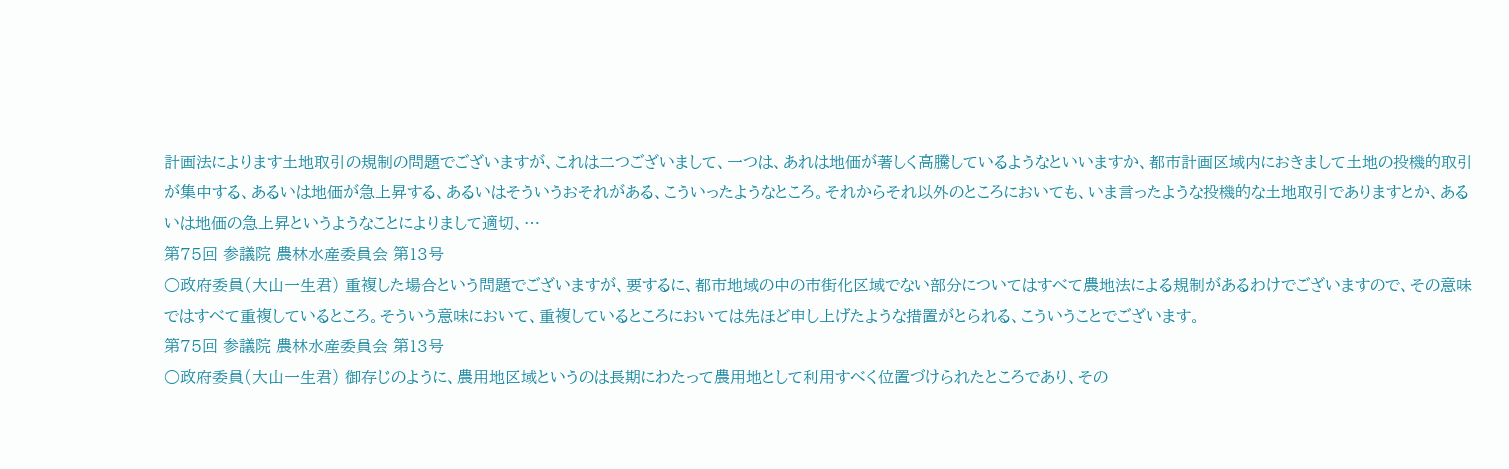計画法によります土地取引の規制の問題でございますが、これは二つございまして、一つは、あれは地価が著しく高騰しているようなといいますか、都市計画区域内におきまして土地の投機的取引が集中する、あるいは地価が急上昇する、あるいはそういうおそれがある、こういったようなところ。それからそれ以外のところにおいても、いま言ったような投機的な土地取引でありますとか、あるいは地価の急上昇というようなことによりまして適切、…
第75回 参議院 農林水産委員会 第13号
○政府委員(大山一生君) 重複した場合という問題でございますが、要するに、都市地域の中の市街化区域でない部分についてはすべて農地法による規制があるわけでございますので、その意味ではすべて重複しているところ。そういう意味において、重複しているところにおいては先ほど申し上げたような措置がとられる、こういうことでございます。
第75回 参議院 農林水産委員会 第13号
○政府委員(大山一生君) 御存じのように、農用地区域というのは長期にわたって農用地として利用すべく位置づけられたところであり、その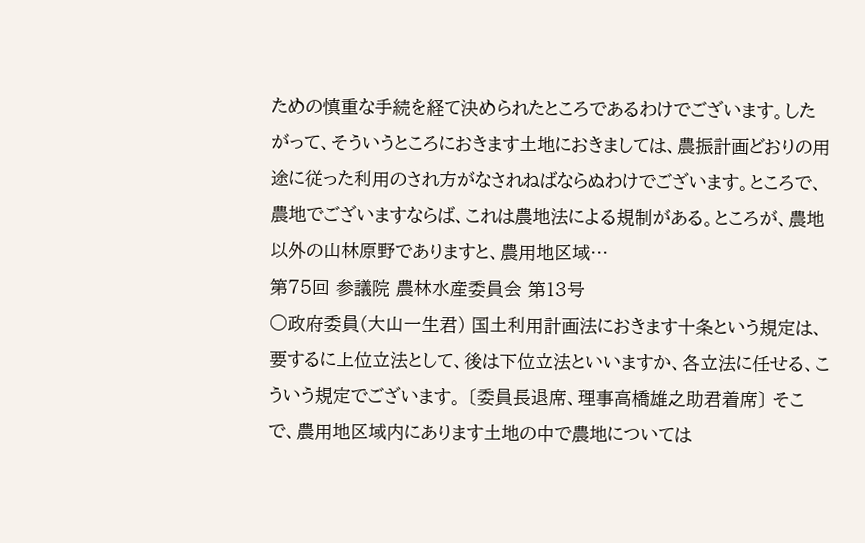ための慎重な手続を経て決められたところであるわけでございます。したがって、そういうところにおきます土地におきましては、農振計画どおりの用途に従った利用のされ方がなされねばならぬわけでございます。ところで、農地でございますならば、これは農地法による規制がある。ところが、農地以外の山林原野でありますと、農用地区域…
第75回 参議院 農林水産委員会 第13号
○政府委員(大山一生君) 国土利用計画法におきます十条という規定は、要するに上位立法として、後は下位立法といいますか、各立法に任せる、こういう規定でございます。 〔委員長退席、理事高橋雄之助君着席〕 そこで、農用地区域内にあります土地の中で農地については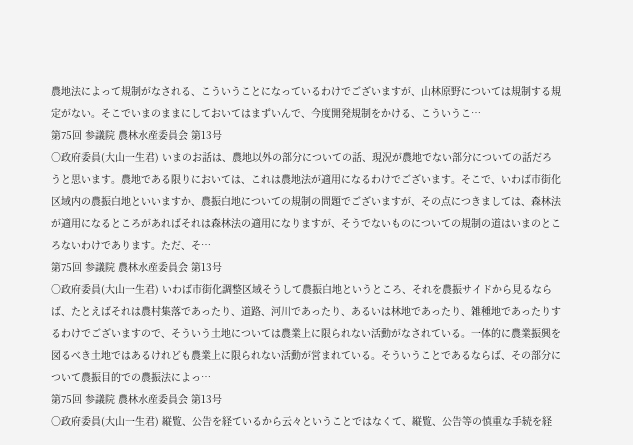農地法によって規制がなされる、こういうことになっているわけでございますが、山林原野については規制する規定がない。そこでいまのままにしておいてはまずいんで、今度開発規制をかける、こういうこ…
第75回 参議院 農林水産委員会 第13号
○政府委員(大山一生君) いまのお話は、農地以外の部分についての話、現況が農地でない部分についての話だろうと思います。農地である限りにおいては、これは農地法が適用になるわけでございます。そこで、いわば市街化区域内の農振白地といいますか、農振白地についての規制の問題でございますが、その点につきましては、森林法が適用になるところがあればそれは森林法の適用になりますが、そうでないものについての規制の道はいまのところないわけであります。ただ、そ…
第75回 参議院 農林水産委員会 第13号
○政府委員(大山一生君) いわば市街化調整区域そうして農振白地というところ、それを農振サイドから見るならば、たとえばそれは農村集落であったり、道路、河川であったり、あるいは林地であったり、雑種地であったりするわけでございますので、そういう土地については農業上に限られない活動がなされている。一体的に農業振興を図るべき土地ではあるけれども農業上に限られない活動が営まれている。そういうことであるならば、その部分について農振目的での農振法によっ…
第75回 参議院 農林水産委員会 第13号
○政府委員(大山一生君) 縦覧、公告を経ているから云々ということではなくて、縦覧、公告等の慎重な手続を経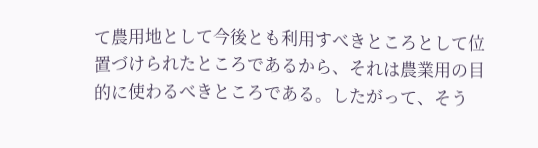て農用地として今後とも利用すべきところとして位置づけられたところであるから、それは農業用の目的に使わるべきところである。したがって、そう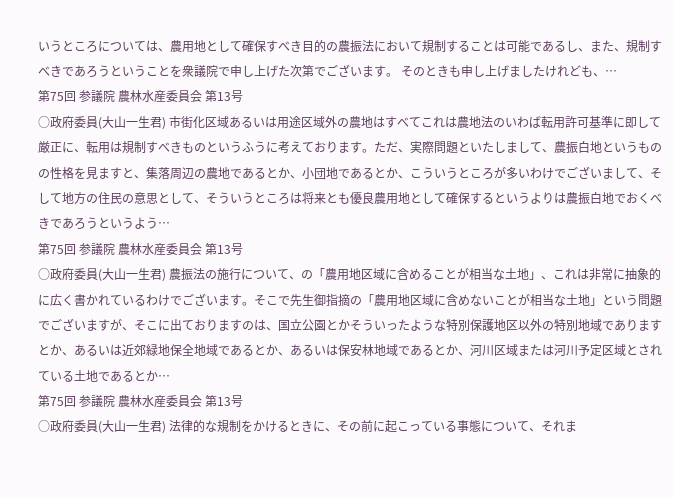いうところについては、農用地として確保すべき目的の農振法において規制することは可能であるし、また、規制すべきであろうということを衆議院で申し上げた次第でございます。 そのときも申し上げましたけれども、…
第75回 参議院 農林水産委員会 第13号
○政府委員(大山一生君) 市街化区域あるいは用途区域外の農地はすべてこれは農地法のいわば転用許可基準に即して厳正に、転用は規制すべきものというふうに考えております。ただ、実際問題といたしまして、農振白地というものの性格を見ますと、集落周辺の農地であるとか、小団地であるとか、こういうところが多いわけでございまして、そして地方の住民の意思として、そういうところは将来とも優良農用地として確保するというよりは農振白地でおくべきであろうというよう…
第75回 参議院 農林水産委員会 第13号
○政府委員(大山一生君) 農振法の施行について、の「農用地区域に含めることが相当な土地」、これは非常に抽象的に広く書かれているわけでございます。そこで先生御指摘の「農用地区域に含めないことが相当な土地」という問題でございますが、そこに出ておりますのは、国立公園とかそういったような特別保護地区以外の特別地域でありますとか、あるいは近郊緑地保全地域であるとか、あるいは保安林地域であるとか、河川区域または河川予定区域とされている土地であるとか…
第75回 参議院 農林水産委員会 第13号
○政府委員(大山一生君) 法律的な規制をかけるときに、その前に起こっている事態について、それま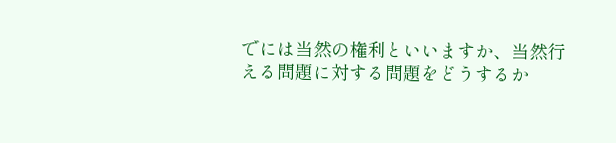でには当然の権利といいますか、当然行える問題に対する問題をどうするか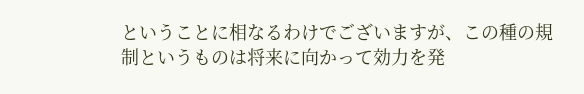ということに相なるわけでございますが、この種の規制というものは将来に向かって効力を発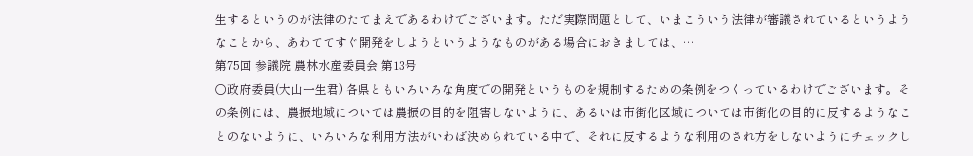生するというのが法律のたてまえであるわけでございます。ただ実際問題として、いまこういう法律が審議されているというようなことから、あわててすぐ開発をしようというようなものがある場合におきましては、…
第75回 参議院 農林水産委員会 第13号
○政府委員(大山一生君) 各県ともいろいろな角度での開発というものを規制するための条例をつくっているわけでございます。その条例には、農振地域については農振の目的を阻害しないように、あるいは市街化区域については市街化の目的に反するようなことのないように、いろいろな利用方法がいわば決められている中で、それに反するような利用のされ方をしないようにチェックし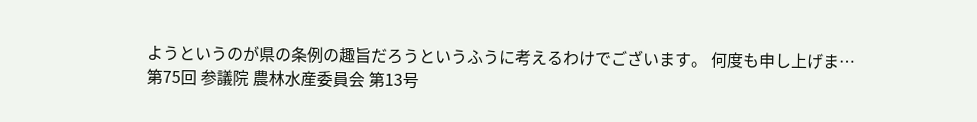ようというのが県の条例の趣旨だろうというふうに考えるわけでございます。 何度も申し上げま…
第75回 参議院 農林水産委員会 第13号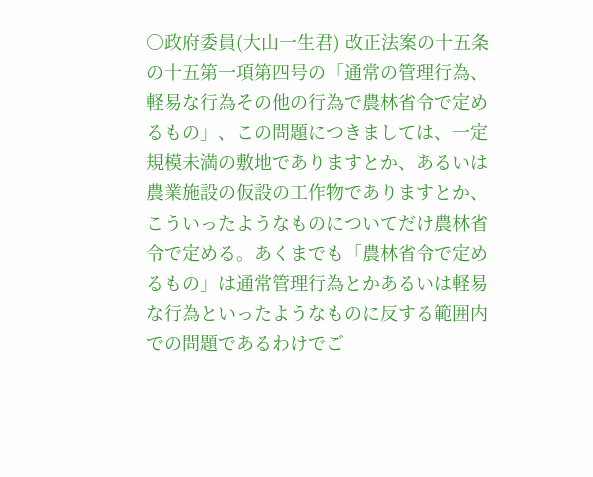○政府委員(大山一生君) 改正法案の十五条の十五第一項第四号の「通常の管理行為、軽易な行為その他の行為で農林省令で定めるもの」、この問題につきましては、一定規模未満の敷地でありますとか、あるいは農業施設の仮設の工作物でありますとか、こういったようなものについてだけ農林省令で定める。あくまでも「農林省令で定めるもの」は通常管理行為とかあるいは軽易な行為といったようなものに反する範囲内での問題であるわけでご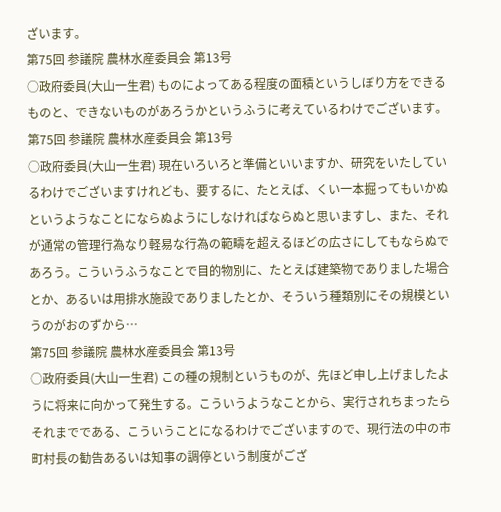ざいます。
第75回 参議院 農林水産委員会 第13号
○政府委員(大山一生君) ものによってある程度の面積というしぼり方をできるものと、できないものがあろうかというふうに考えているわけでございます。
第75回 参議院 農林水産委員会 第13号
○政府委員(大山一生君) 現在いろいろと準備といいますか、研究をいたしているわけでございますけれども、要するに、たとえば、くい一本掘ってもいかぬというようなことにならぬようにしなければならぬと思いますし、また、それが通常の管理行為なり軽易な行為の範疇を超えるほどの広さにしてもならぬであろう。こういうふうなことで目的物別に、たとえば建築物でありました場合とか、あるいは用排水施設でありましたとか、そういう種類別にその規模というのがおのずから…
第75回 参議院 農林水産委員会 第13号
○政府委員(大山一生君) この種の規制というものが、先ほど申し上げましたように将来に向かって発生する。こういうようなことから、実行されちまったらそれまでである、こういうことになるわけでございますので、現行法の中の市町村長の勧告あるいは知事の調停という制度がござ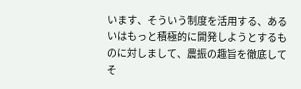います、そういう制度を活用する、あるいはもっと積極的に開発しようとするものに対しまして、農振の趣旨を徹底してそ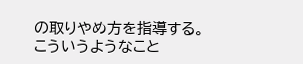の取りやめ方を指導する。こういうようなこと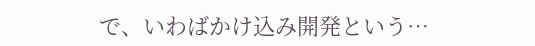で、いわばかけ込み開発という…